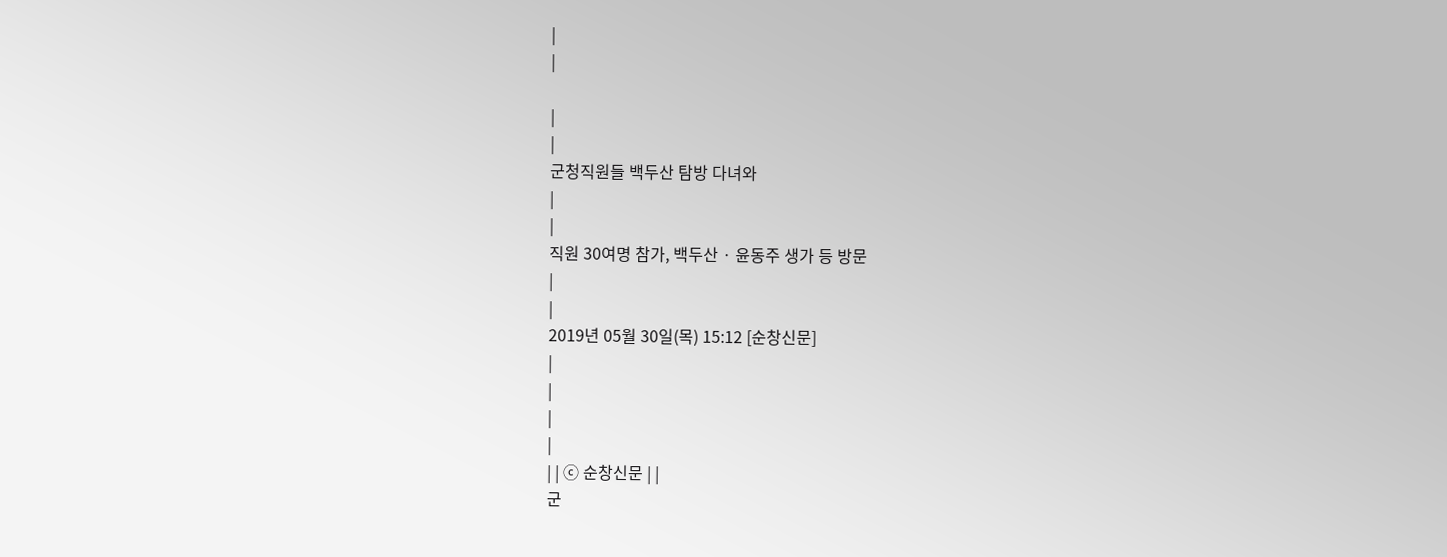|
|

|
|
군청직원들 백두산 탐방 다녀와
|
|
직원 30여명 참가, 백두산 · 윤동주 생가 등 방문
|
|
2019년 05월 30일(목) 15:12 [순창신문]
|
|
|
|
| | ⓒ 순창신문 | |
군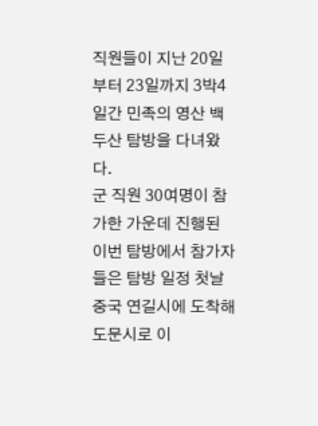직원들이 지난 20일부터 23일까지 3박4일간 민족의 영산 백두산 탐방을 다녀왔다.
군 직원 30여명이 참가한 가운데 진행된 이번 탐방에서 참가자들은 탐방 일정 첫날 중국 연길시에 도착해 도문시로 이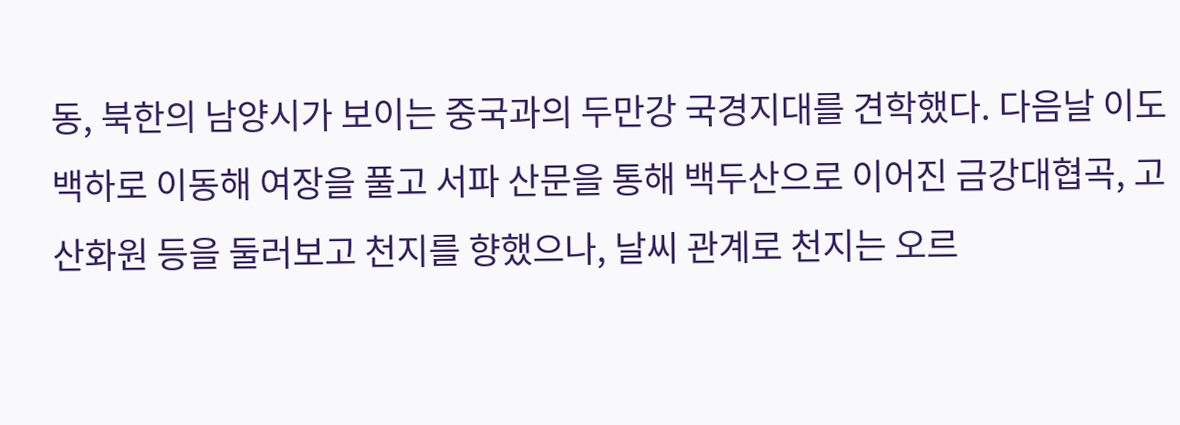동, 북한의 남양시가 보이는 중국과의 두만강 국경지대를 견학했다. 다음날 이도백하로 이동해 여장을 풀고 서파 산문을 통해 백두산으로 이어진 금강대협곡, 고산화원 등을 둘러보고 천지를 향했으나, 날씨 관계로 천지는 오르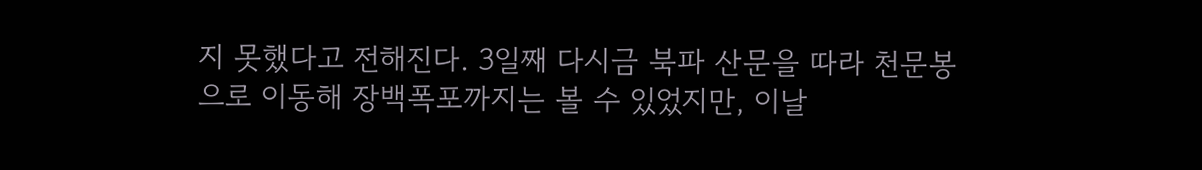지 못했다고 전해진다. 3일째 다시금 북파 산문을 따라 천문봉으로 이동해 장백폭포까지는 볼 수 있었지만, 이날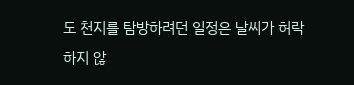도 천지를 탐방하려던 일정은 날씨가 허락하지 않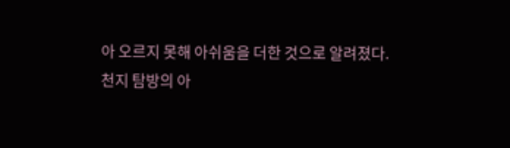아 오르지 못해 아쉬움을 더한 것으로 알려졌다.
천지 탐방의 아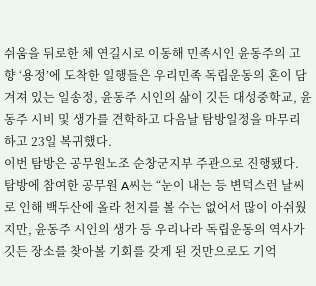쉬움을 뒤로한 체 연길시로 이동해 민족시인 윤동주의 고향 ‘용정’에 도착한 일행들은 우리민족 독립운동의 혼이 담겨져 있는 일송정, 윤동주 시인의 삶이 깃든 대성중학교, 윤동주 시비 및 생가를 견학하고 다음날 탐방일정을 마무리하고 23일 복귀했다.
이번 탐방은 공무원노조 순창군지부 주관으로 진행됐다. 탐방에 참여한 공무원 A씨는 “눈이 내는 등 변덕스런 날씨로 인해 백두산에 올라 천지를 볼 수는 없어서 많이 아쉬웠지만, 윤동주 시인의 생가 등 우리나라 독립운동의 역사가 깃든 장소를 찾아볼 기회를 갖게 된 것만으로도 기억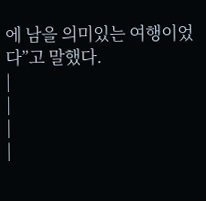에 남을 의미있는 여행이었다”고 말했다.
|
|
|
|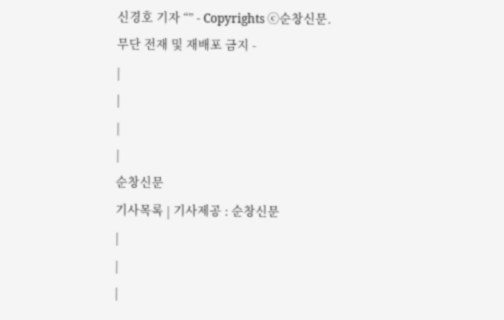신경호 기자 “” - Copyrights ⓒ순창신문.
무단 전재 및 재배포 금지 -
|
|
|
|
순창신문
기사목록 | 기사제공 : 순창신문
|
|
|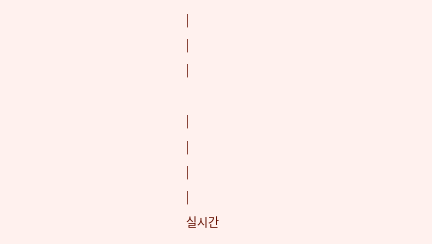|
|
|

|
|
|
|
실시간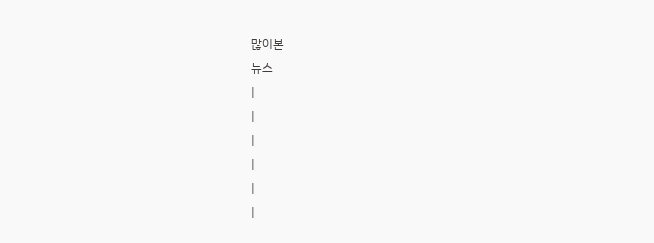많이본
뉴스
|
|
|
|
|
|